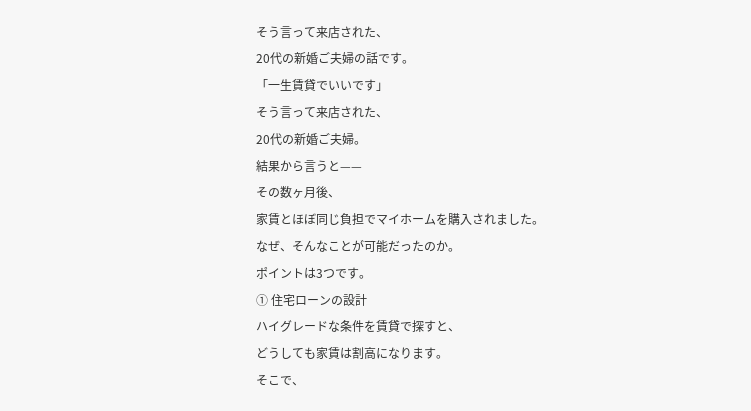そう言って来店された、
20代の新婚ご夫婦の話です。
「一生賃貸でいいです」
そう言って来店された、
20代の新婚ご夫婦。
結果から言うと——
その数ヶ月後、
家賃とほぼ同じ負担でマイホームを購入されました。
なぜ、そんなことが可能だったのか。
ポイントは3つです。
① 住宅ローンの設計
ハイグレードな条件を賃貸で探すと、
どうしても家賃は割高になります。
そこで、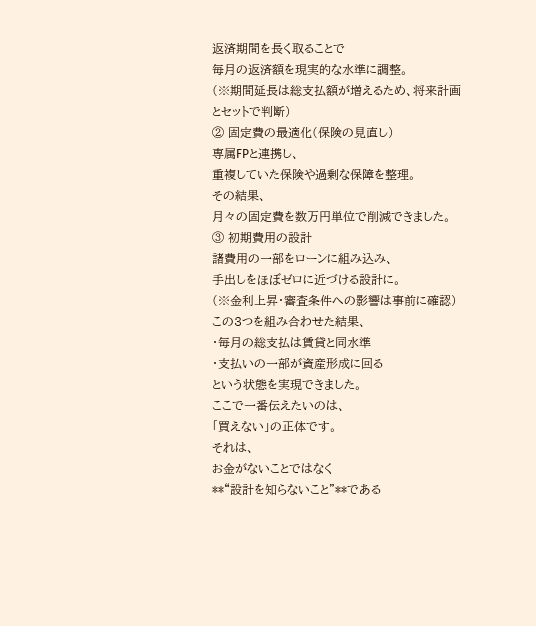返済期間を長く取ることで
毎月の返済額を現実的な水準に調整。
(※期間延長は総支払額が増えるため、将来計画とセットで判断)
② 固定費の最適化(保険の見直し)
専属FPと連携し、
重複していた保険や過剰な保障を整理。
その結果、
月々の固定費を数万円単位で削減できました。
③ 初期費用の設計
諸費用の一部をローンに組み込み、
手出しをほぼゼロに近づける設計に。
(※金利上昇・審査条件への影響は事前に確認)
この3つを組み合わせた結果、
・毎月の総支払は賃貸と同水準
・支払いの一部が資産形成に回る
という状態を実現できました。
ここで一番伝えたいのは、
「買えない」の正体です。
それは、
お金がないことではなく
**“設計を知らないこと”**である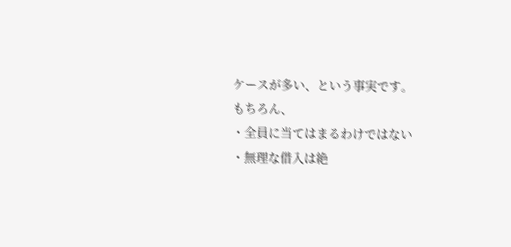ケースが多い、という事実です。
もちろん、
・全員に当てはまるわけではない
・無理な借入は絶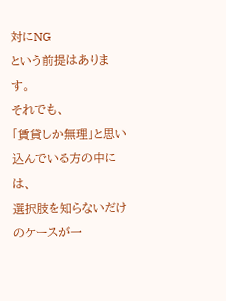対にNG
という前提はあります。
それでも、
「賃貸しか無理」と思い込んでいる方の中には、
選択肢を知らないだけのケースが一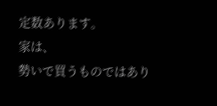定数あります。
家は、
勢いで買うものではあり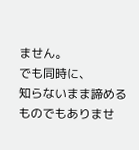ません。
でも同時に、
知らないまま諦めるものでもありませ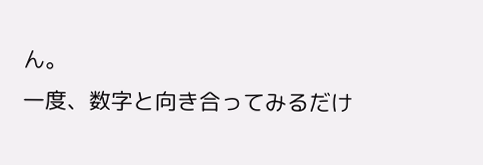ん。
一度、数字と向き合ってみるだけ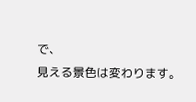で、
見える景色は変わります。